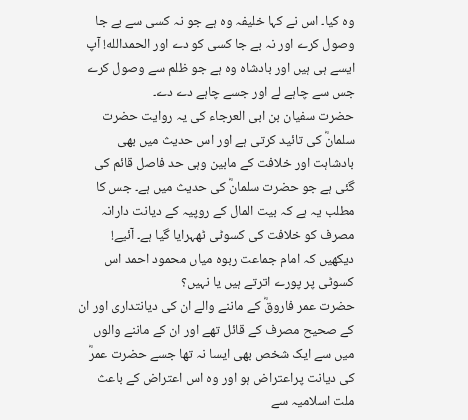وہ کیا۔ اس نے کہا خلیفہ وہ ہے جو نہ کسی سے بے جا وصول کرے اور نہ بے جا کسی کو دے اور الحمدالله! آپ ایسے ہی ہیں اور بادشاہ وہ ہے جو ظلم سے وصول کرے جس سے چاہے لے اور جسے چاہے دے دے۔
حضرت سفیان بن ابی العرجاء کی یہ روایت حضرت سلمانؓ کی تائید کرتی ہے اور اس حدیث میں بھی بادشاہت اور خلافت کے مابین وہی حد فاصل قائم کی گئی ہے جو حضرت سلمانؓ کی حدیث میں ہے۔ جس کا مطلب یہ ہے کہ بیت المال کے روپیہ کے دیانت دارانہ مصرف کو خلافت کی کسوٹی ٹھہرایا گیا ہے۔ آئیے! دیکھیں کہ امام جماعت ربوہ میاں محمود احمد اس کسوٹی پر پورے اترتے ہیں یا نہیں؟
حضرت عمر فاروقؓ کے ماننے والے ان کی دیانتداری اور ان کے صحیح مصرف کے قائل تھے اور ان کے ماننے والوں میں سے ایک شخص بھی ایسا نہ تھا جسے حضرت عمرؓ کی دیانت پراعتراض ہو اور وہ اس اعتراض کے باعث ملت اسلامیہ سے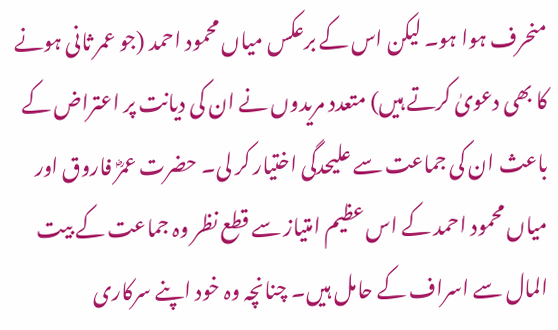منحرف ہوا ہو۔ لیکن اس کے برعکس میاں محمود احمد (جو عمر ثانی ہونے کا بھی دعویٰ کرتے ہیں) متعدد مریدوں نے ان کی دیانت پر اعتراض کے باعث ان کی جماعت سے علیحدگی اختیار کر لی۔ حضرت عمرؓ فاروق اور میاں محمود احمد کے اس عظیم امتیاز سے قطع نظر وہ جماعت کے بیت المال سے اسراف کے حامل ہیں۔ چنانچہ وہ خود اپنے سرکاری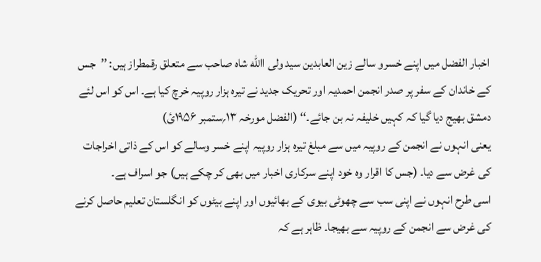اخبار الفضل میں اپنے خسرو سالے زین العابدین سید ولی االله شاہ صاحب سے متعلق رقمطراز ہیں: ’’جس کے خاندان کے سفر پر صدر انجمن احمدیہ اور تحریک جدید نے تیرہ ہزار روپیہ خرچ کیا ہے۔ اس کو اس لئے دمشق بھیج دیا گیا کہ کہیں خلیفہ نہ بن جائے۔‘‘ (الفضل مورخہ ۱۳؍ستمبر ۱۹۵۶ئ)
یعنی انہوں نے انجمن کے روپیہ میں سے مبلغ تیرہ ہزار روپیہ اپنے خسر وسالے کو اس کے ذاتی اخراجات کی غرض سے دیا۔ (جس کا اقرار وہ خود اپنے سرکاری اخبار میں بھی کر چکے ہیں) جو اسراف ہے۔
اسی طرح انہوں نے اپنی سب سے چھوٹی بیوی کے بھائیوں اور اپنے بیٹوں کو انگلستان تعلیم حاصل کرنے کی غرض سے انجمن کے روپیہ سے بھیجا۔ ظاہر ہے کہ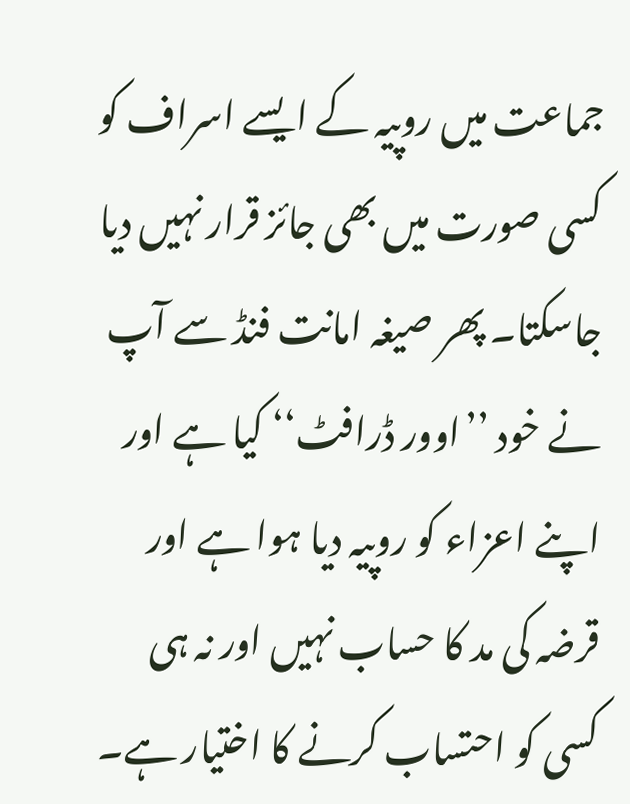جماعت میں روپیہ کے ایسے اسراف کو کسی صورت میں بھی جائز قرار نہیں دیا جاسکتا۔ پھر صیغہ امانت فنڈ سے آپ نے خود ’’اوور ڈرافٹ‘‘ کیا ہے اور اپنے اعزاء کو روپیہ دیا ہوا ہے اور قرضہ کی مد کا حساب نہیں اور نہ ہی کسی کو احتساب کرنے کا اختیار ہے۔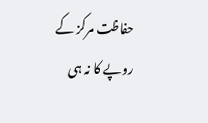حفاظت مرکز کے روپے کا نہ ہی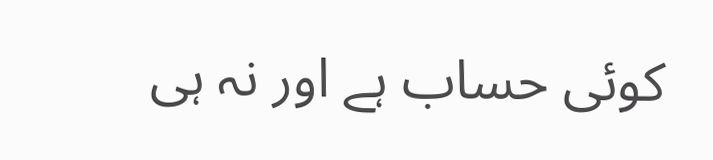کوئی حساب ہے اور نہ ہی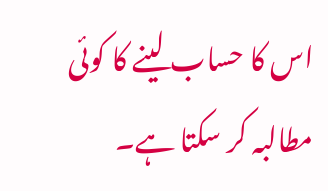اس کا حساب لینے کا کوئی مطالبہ کر سکتا ہے۔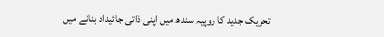تحریک جدید کا روپیہ سندھ میں اپنی ذاتی جائیداد بنانے میں